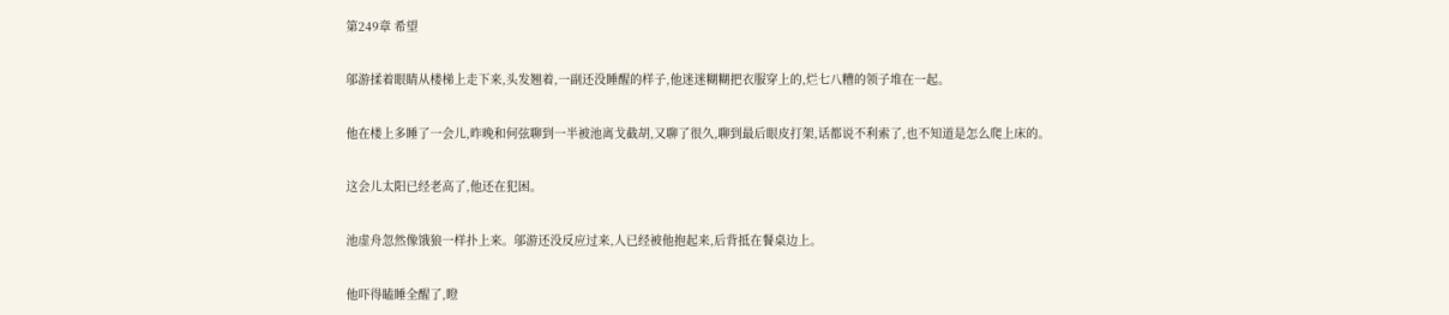第249章 希望

邬游揉着眼睛从楼梯上走下来,头发翘着,一副还没睡醒的样子,他迷迷糊糊把衣服穿上的,烂七八糟的领子堆在一起。

他在楼上多睡了一会儿,昨晚和何弦聊到一半被池离戈截胡,又聊了很久,聊到最后眼皮打架,话都说不利索了,也不知道是怎么爬上床的。

这会儿太阳已经老高了,他还在犯困。

池虚舟忽然像饿狼一样扑上来。邬游还没反应过来,人已经被他抱起来,后背抵在餐桌边上。

他吓得瞌睡全醒了,瞪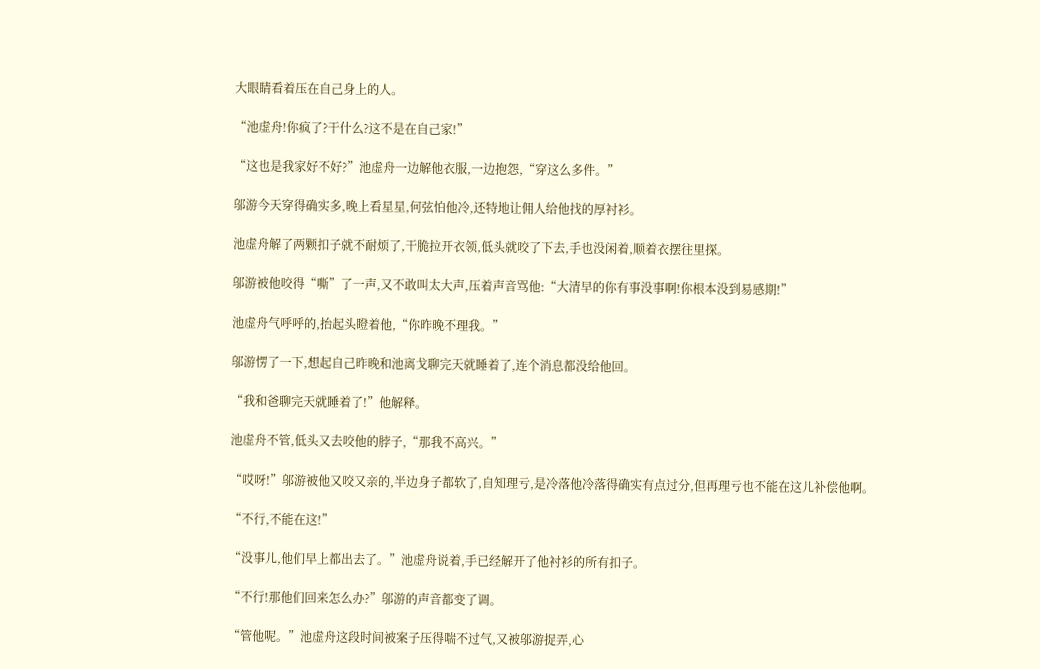大眼睛看着压在自己身上的人。

“池虚舟!你疯了?干什么?这不是在自己家!”

“这也是我家好不好?”池虚舟一边解他衣服,一边抱怨,“穿这么多件。”

邬游今天穿得确实多,晚上看星星,何弦怕他冷,还特地让佣人给他找的厚衬衫。

池虚舟解了两颗扣子就不耐烦了,干脆拉开衣领,低头就咬了下去,手也没闲着,顺着衣摆往里探。

邬游被他咬得“嘶”了一声,又不敢叫太大声,压着声音骂他:“大清早的你有事没事啊!你根本没到易感期!”

池虚舟气呼呼的,抬起头瞪着他,“你昨晚不理我。”

邬游愣了一下,想起自己昨晚和池离戈聊完天就睡着了,连个消息都没给他回。

“我和爸聊完天就睡着了!”他解释。

池虚舟不管,低头又去咬他的脖子,“那我不高兴。”

“哎呀!”邬游被他又咬又亲的,半边身子都软了,自知理亏,是冷落他冷落得确实有点过分,但再理亏也不能在这儿补偿他啊。

“不行,不能在这!”

“没事儿,他们早上都出去了。”池虚舟说着,手已经解开了他衬衫的所有扣子。

“不行!那他们回来怎么办?”邬游的声音都变了调。

“管他呢。”池虚舟这段时间被案子压得喘不过气,又被邬游捉弄,心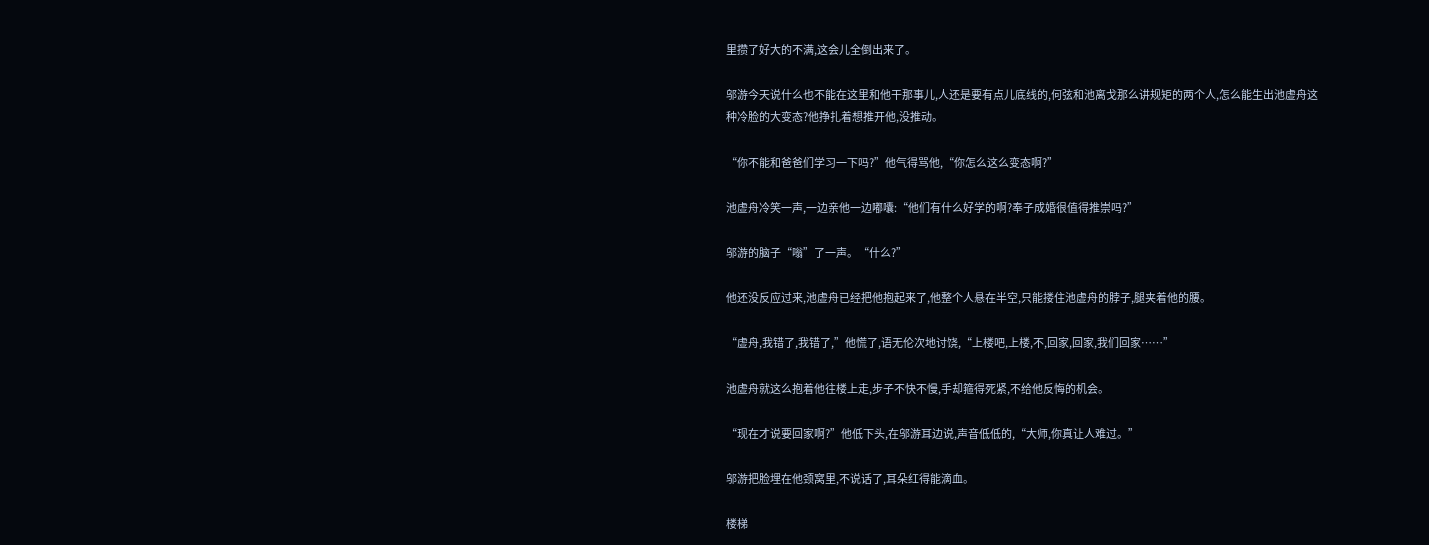里攒了好大的不满,这会儿全倒出来了。

邬游今天说什么也不能在这里和他干那事儿,人还是要有点儿底线的,何弦和池离戈那么讲规矩的两个人,怎么能生出池虚舟这种冷脸的大变态?他挣扎着想推开他,没推动。

“你不能和爸爸们学习一下吗?”他气得骂他,“你怎么这么变态啊?”

池虚舟冷笑一声,一边亲他一边嘟囔:“他们有什么好学的啊?奉子成婚很值得推崇吗?”

邬游的脑子“嗡”了一声。“什么?”

他还没反应过来,池虚舟已经把他抱起来了,他整个人悬在半空,只能搂住池虚舟的脖子,腿夹着他的腰。

“虚舟,我错了,我错了,”他慌了,语无伦次地讨饶,“上楼吧,上楼,不,回家,回家,我们回家……”

池虚舟就这么抱着他往楼上走,步子不快不慢,手却箍得死紧,不给他反悔的机会。

“现在才说要回家啊?”他低下头,在邬游耳边说,声音低低的,“大师,你真让人难过。”

邬游把脸埋在他颈窝里,不说话了,耳朵红得能滴血。

楼梯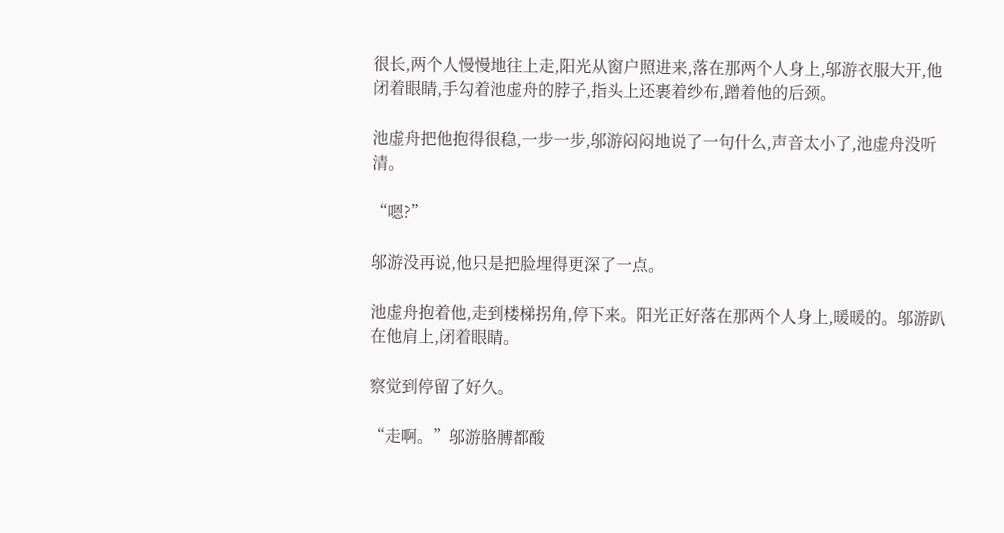很长,两个人慢慢地往上走,阳光从窗户照进来,落在那两个人身上,邬游衣服大开,他闭着眼睛,手勾着池虚舟的脖子,指头上还裹着纱布,蹭着他的后颈。

池虚舟把他抱得很稳,一步一步,邬游闷闷地说了一句什么,声音太小了,池虚舟没听清。

“嗯?”

邬游没再说,他只是把脸埋得更深了一点。

池虚舟抱着他,走到楼梯拐角,停下来。阳光正好落在那两个人身上,暖暖的。邬游趴在他肩上,闭着眼睛。

察觉到停留了好久。

“走啊。”邬游胳膊都酸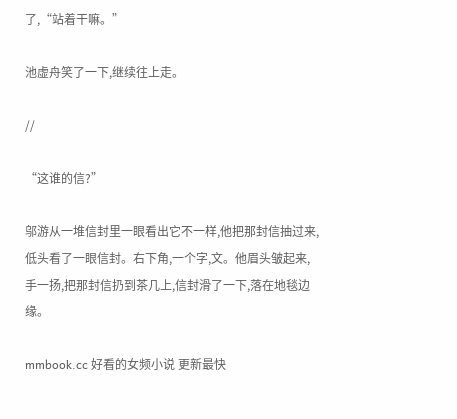了,“站着干嘛。”

池虚舟笑了一下,继续往上走。

//

“这谁的信?”

邬游从一堆信封里一眼看出它不一样,他把那封信抽过来,低头看了一眼信封。右下角,一个字,文。他眉头皱起来,手一扬,把那封信扔到茶几上,信封滑了一下,落在地毯边缘。

mmbook.cc 好看的女频小说 更新最快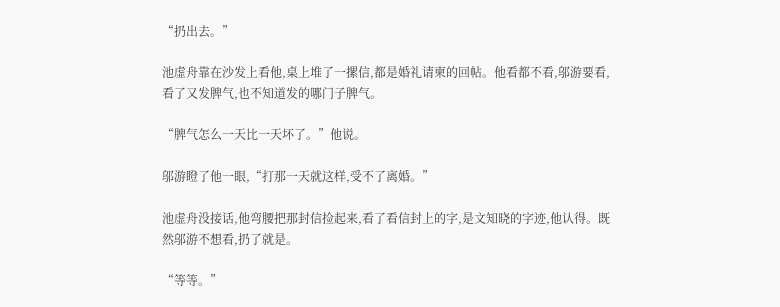“扔出去。”

池虚舟靠在沙发上看他,桌上堆了一摞信,都是婚礼请柬的回帖。他看都不看,邬游要看,看了又发脾气,也不知道发的哪门子脾气。

“脾气怎么一天比一天坏了。”他说。

邬游瞪了他一眼,“打那一天就这样,受不了离婚。”

池虚舟没接话,他弯腰把那封信捡起来,看了看信封上的字,是文知晓的字迹,他认得。既然邬游不想看,扔了就是。

“等等。”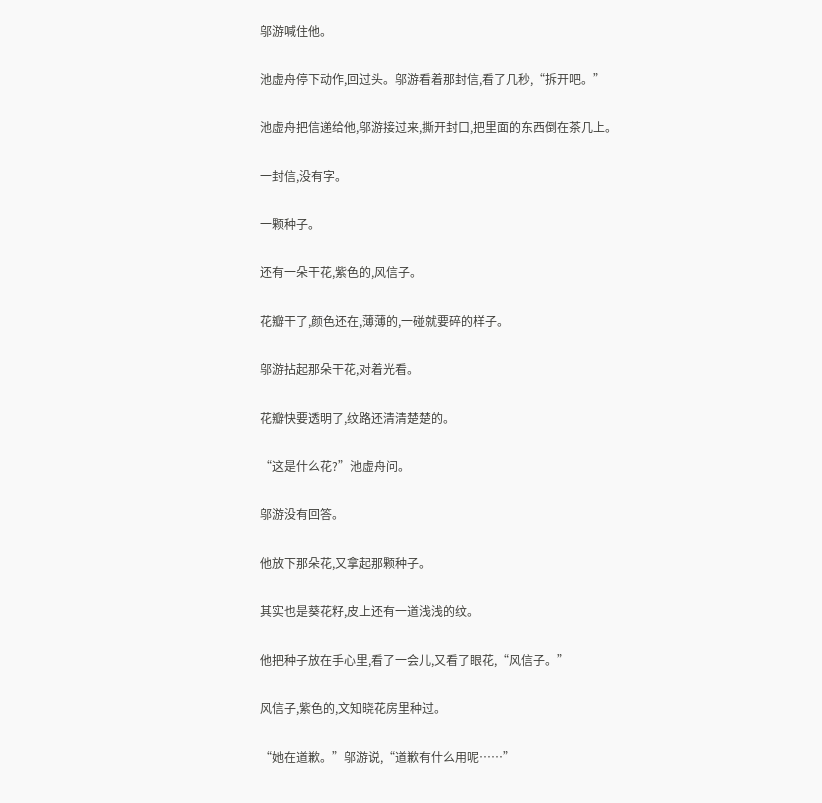邬游喊住他。

池虚舟停下动作,回过头。邬游看着那封信,看了几秒,“拆开吧。”

池虚舟把信递给他,邬游接过来,撕开封口,把里面的东西倒在茶几上。

一封信,没有字。

一颗种子。

还有一朵干花,紫色的,风信子。

花瓣干了,颜色还在,薄薄的,一碰就要碎的样子。

邬游拈起那朵干花,对着光看。

花瓣快要透明了,纹路还清清楚楚的。

“这是什么花?”池虚舟问。

邬游没有回答。

他放下那朵花,又拿起那颗种子。

其实也是葵花籽,皮上还有一道浅浅的纹。

他把种子放在手心里,看了一会儿,又看了眼花,“风信子。”

风信子,紫色的,文知晓花房里种过。

“她在道歉。”邬游说,“道歉有什么用呢……”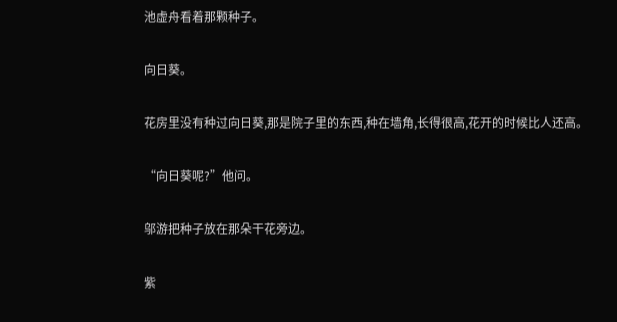池虚舟看着那颗种子。

向日葵。

花房里没有种过向日葵,那是院子里的东西,种在墙角,长得很高,花开的时候比人还高。

“向日葵呢?”他问。

邬游把种子放在那朵干花旁边。

紫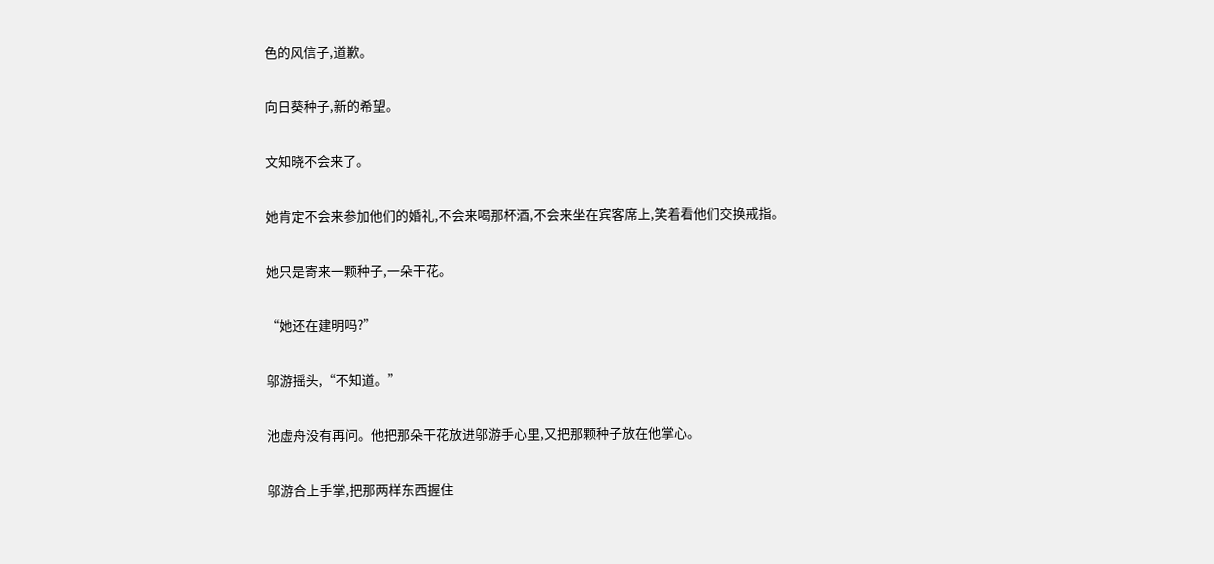色的风信子,道歉。

向日葵种子,新的希望。

文知晓不会来了。

她肯定不会来参加他们的婚礼,不会来喝那杯酒,不会来坐在宾客席上,笑着看他们交换戒指。

她只是寄来一颗种子,一朵干花。

“她还在建明吗?”

邬游摇头,“不知道。”

池虚舟没有再问。他把那朵干花放进邬游手心里,又把那颗种子放在他掌心。

邬游合上手掌,把那两样东西握住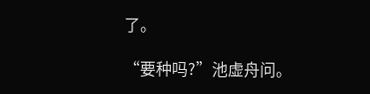了。

“要种吗?”池虚舟问。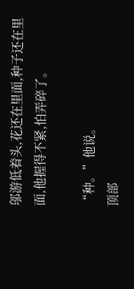邬游低着头,花还在里面,种子还在里面,他握得不紧,怕弄碎了。

“种。”他说。
顶部